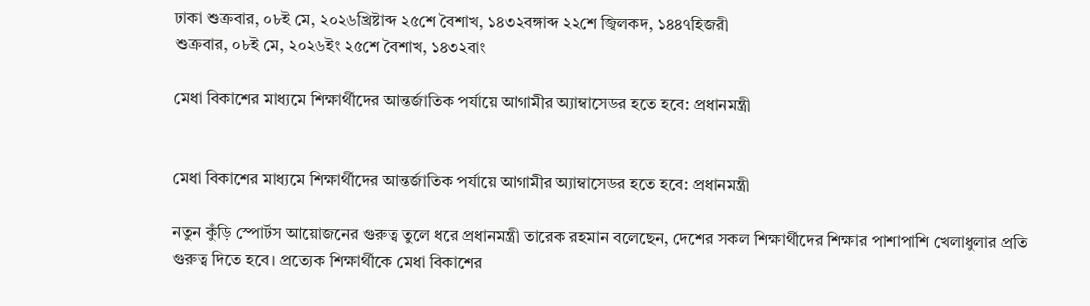ঢাকা শুক্রবার, ০৮ই মে, ২০২৬খ্রিষ্টাব্দ ২৫শে বৈশাখ, ১৪৩২বঙ্গাব্দ ২২শে জ্বিলকদ, ১৪৪৭হিজরী
শুক্রবার, ০৮ই মে, ২০২৬ইং ২৫শে বৈশাখ, ১৪৩২বাং

মেধা বিকাশের মাধ্যমে শিক্ষার্থীদের আন্তর্জাতিক পর্যায়ে আগামীর অ্যাম্বাসেডর হতে হবে: প্রধানমন্ত্রী


মেধা বিকাশের মাধ্যমে শিক্ষার্থীদের আন্তর্জাতিক পর্যায়ে আগামীর অ্যাম্বাসেডর হতে হবে: প্রধানমন্ত্রী

নতুন কুঁড়ি স্পোর্টস আয়োজনের গুরুত্ব তুলে ধরে প্রধানমন্ত্রী তারেক রহমান বলেছেন, দেশের সকল শিক্ষার্থীদের শিক্ষার পাশাপাশি খেলাধুলার প্রতি গুরুত্ব দিতে হবে। প্রত্যেক শিক্ষার্থীকে মেধা বিকাশের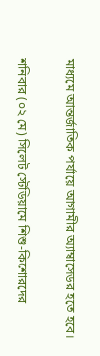মাধ্যমে আন্তর্জাতিক পর্যায়ে আগামীর অ্যাম্বাসেডর হতে হবে।

শনিবার (০২ মে) সিলেট স্টেডিয়ামে শিশু-কিশোরদের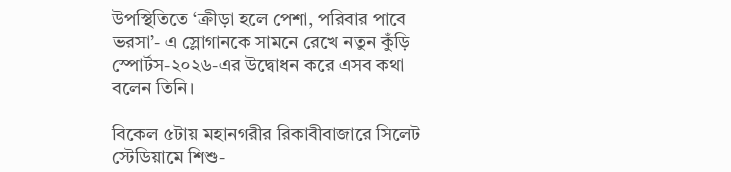উপস্থিতিতে ‘ক্রীড়া হলে পেশা, পরিবার পাবে ভরসা’- এ স্লোগানকে সামনে রেখে নতুন কুঁড়ি স্পোর্টস-২০২৬-এর উদ্বোধন করে এসব কথা বলেন তিনি।

বিকেল ৫টায় মহানগরীর রিকাবীবাজারে সিলেট স্টেডিয়ামে শিশু-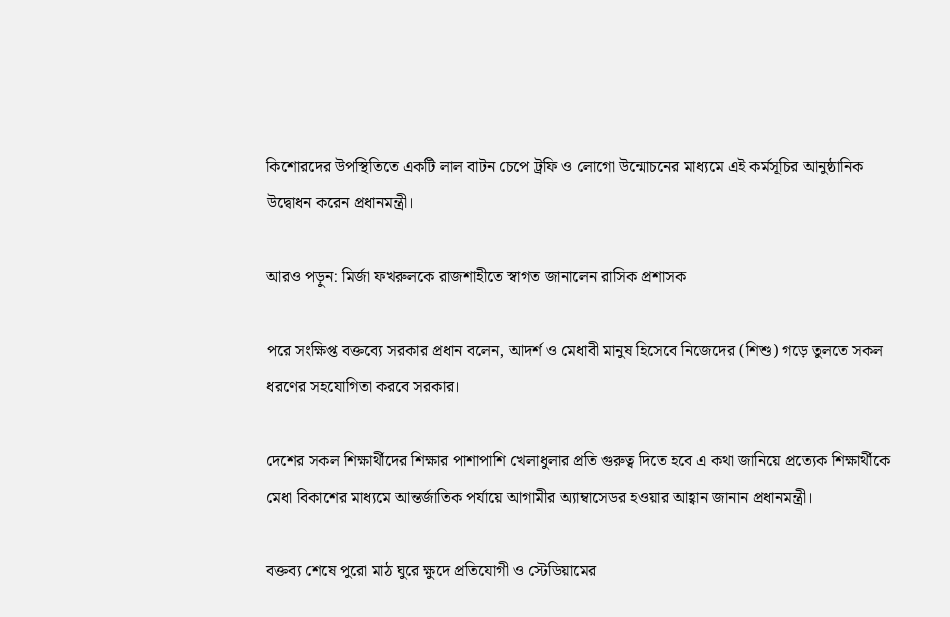কিশোরদের উপস্থিতিতে একটি লাল বাটন চেপে ট্রফি ও লোগো উন্মোচনের মাধ্যমে এই কর্মসূচির আনুষ্ঠানিক উদ্বোধন করেন প্রধানমন্ত্রী।

আরও পড়ুন: মির্জা ফখরুলকে রাজশাহীতে স্বাগত জানালেন রাসিক প্রশাসক

পরে সংক্ষিপ্ত বক্তব্যে সরকার প্রধান বলেন, আদর্শ ও মেধাবী মানুষ হিসেবে নিজেদের (শিশু) গড়ে তুলতে সকল ধরণের সহযোগিতা করবে সরকার।

দেশের সকল শিক্ষার্থীদের শিক্ষার পাশাপাশি খেলাধুলার প্রতি গুরুত্ব দিতে হবে এ কথা জানিয়ে প্রত্যেক শিক্ষার্থীকে মেধা বিকাশের মাধ্যমে আন্তর্জাতিক পর্যায়ে আগামীর অ্যাম্বাসেডর হওয়ার আহ্বান জানান প্রধানমন্ত্রী।

বক্তব্য শেষে পুরো মাঠ ঘুরে ক্ষুদে প্রতিযোগী ও স্টেডিয়ামের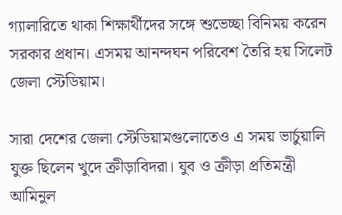গ্যালারিতে থাকা শিক্ষার্থীদের সঙ্গে শুভেচ্ছা বিনিময় করেন সরকার প্রধান। এসময় আনন্দঘন পরিবেশ তৈরি হয় সিলেট জেলা স্টেডিয়াম।

সারা দেশের জেলা স্টেডিয়ামগুলোতেও এ সময় ভার্চুয়ালি যুক্ত ছিলেন খুদে ক্রীড়াবিদরা। যুব ও ক্রীড়া প্রতিমন্ত্রী আমিনুল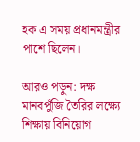হক এ সময় প্রধানমন্ত্রীর পাশে ছিলেন।

আরও পড়ুন: দক্ষ মানবপুঁজি তৈরির লক্ষ্যে শিক্ষায় বিনিয়োগ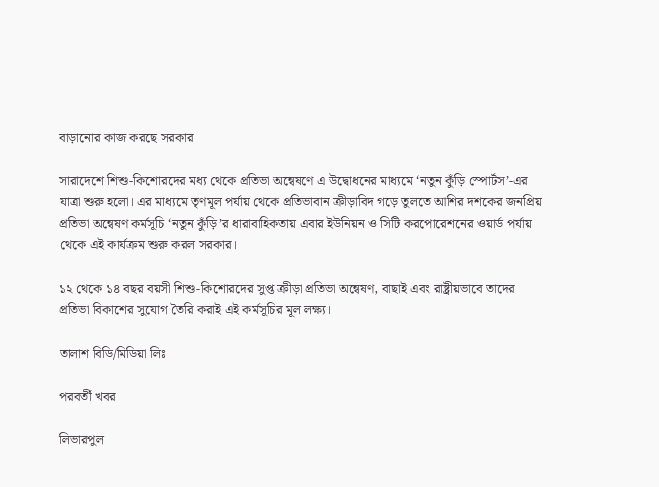বাড়ানোর কাজ করছে সরকার

সারাদেশে শিশু-কিশোরদের মধ্য থেকে প্রতিভা অন্বেষণে এ উদ্বোধনের মাধ্যমে ‘নতুন কুঁড়ি স্পোর্টস’-এর যাত্রা শুরু হলো। এর মাধ্যমে তৃণমূল পর্যায় থেকে প্রতিভাবান ক্রীড়াবিদ গড়ে তুলতে আশির দশকের জনপ্রিয় প্রতিভা অন্বেষণ কর্মসূচি ‘নতুন কুঁড়ি’র ধারাবাহিকতায় এবার ইউনিয়ন ও সিটি করপোরেশনের ওয়ার্ড পর্যায় থেকে এই কার্যক্রম শুরু করল সরকার।

১২ থেকে ১৪ বছর বয়সী শিশু-কিশোরদের সুপ্ত ক্রীড়া প্রতিভা অন্বেষণ, বাছাই এবং রাষ্ট্রীয়ভাবে তাদের প্রতিভা বিকাশের সুযোগ তৈরি করাই এই কর্মসূচির মূল লক্ষ্য।

তালাশ বিডি/মিডিয়া লিঃ

পরবর্তী খবর

লিভারপুল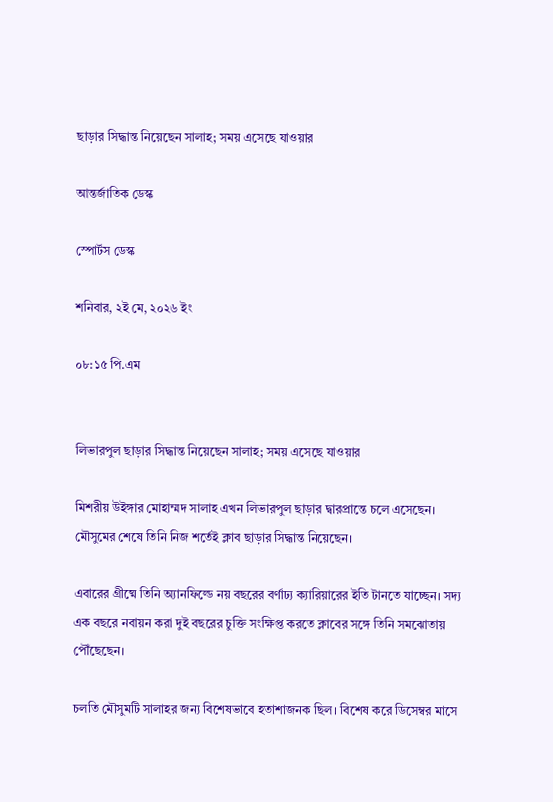ছাড়ার সিদ্ধান্ত নিয়েছেন সালাহ; সময় এসেছে যাওয়ার

আন্তর্জাতিক ডেস্ক

স্পোর্টস ডেস্ক

শনিবার, ২ই মে, ২০২৬ ইং

০৮:১৫ পি.এম


লিভারপুল ছাড়ার সিদ্ধান্ত নিয়েছেন সালাহ; সময় এসেছে যাওয়ার

মিশরীয় উইঙ্গার মোহাম্মদ সালাহ এখন লিভারপুল ছাড়ার দ্বারপ্রান্তে চলে এসেছেন। মৌসুমের শেষে তিনি নিজ শর্তেই ক্লাব ছাড়ার সিদ্ধান্ত নিয়েছেন।

এবারের গ্রীষ্মে তিনি অ্যানফিল্ডে নয় বছরের বর্ণাঢ্য ক্যারিয়ারের ইতি টানতে যাচ্ছেন। সদ্য এক বছরে নবায়ন করা দুই বছরের চুক্তি সংক্ষিপ্ত করতে ক্লাবের সঙ্গে তিনি সমঝোতায় পৌঁছেছেন।

চলতি মৌসুমটি সালাহর জন্য বিশেষভাবে হতাশাজনক ছিল। বিশেষ করে ডিসেম্বর মাসে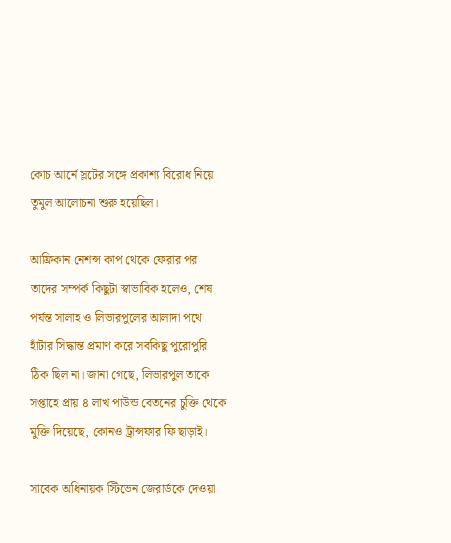কোচ আর্নে স্লটের সঙ্গে প্রকাশ্য বিরোধ নিয়ে তুমুল আলোচনা শুরু হয়েছিল।

আফ্রিকান নেশন্স কাপ থেকে ফেরার পর তাদের সম্পর্ক কিছুটা স্বাভাবিক হলেও, শেষ পর্যন্ত সালাহ ও লিভারপুলের আলাদা পথে হাঁটার সিদ্ধান্ত প্রমাণ করে সবকিছু পুরোপুরি ঠিক ছিল না। জানা গেছে, লিভারপুল তাকে সপ্তাহে প্রায় ৪ লাখ পাউন্ড বেতনের চুক্তি থেকে মুক্তি দিয়েছে, কোনও ট্রান্সফার ফি ছাড়াই।

সাবেক অধিনায়ক স্টিভেন জেরার্ডকে দেওয়া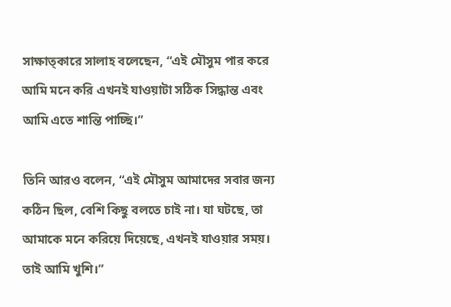সাক্ষাত্কারে সালাহ বলেছেন, “এই মৌসুম পার করে আমি মনে করি এখনই যাওয়াটা সঠিক সিদ্ধান্ত এবং আমি এতে শান্তি পাচ্ছি।”

তিনি আরও বলেন, “এই মৌসুম আমাদের সবার জন্য কঠিন ছিল, বেশি কিছু বলতে চাই না। যা ঘটছে, তা আমাকে মনে করিয়ে দিয়েছে, এখনই যাওয়ার সময়। তাই আমি খুশি।”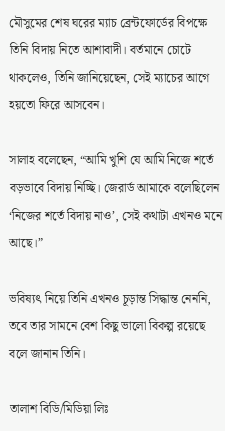মৌসুমের শেষ ঘরের ম্যাচ ব্রেন্টফোর্ডের বিপক্ষে তিনি বিদায় নিতে আশাবাদী। বর্তমানে চোটে থাকলেও, তিনি জানিয়েছেন, সেই ম্যাচের আগে হয়তো ফিরে আসবেন।

সালাহ বলেছেন, “আমি খুশি যে আমি নিজে শর্তে বড়ভাবে বিদায় নিচ্ছি। জেরার্ড আমাকে বলেছিলেন ‘নিজের শর্তে বিদায় নাও’, সেই কথাটা এখনও মনে আছে।”

ভবিষ্যৎ নিয়ে তিনি এখনও চূড়ান্ত সিদ্ধান্ত নেননি, তবে তার সামনে বেশ কিছু ভালো বিকল্প রয়েছে বলে জানান তিনি।

তালাশ বিডি/মিডিয়া লিঃ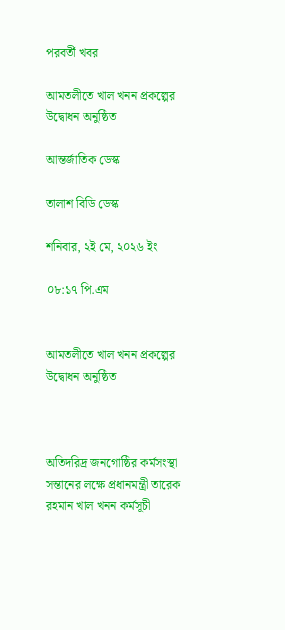পরবর্তী খবর

আমতলীতে খাল খনন প্রকল্পের উদ্বোধন অনুষ্ঠিত

আন্তর্জাতিক ডেস্ক

তালাশ বিডি ডেস্ক

শনিবার, ২ই মে, ২০২৬ ইং

০৮:১৭ পি.এম


আমতলীতে খাল খনন প্রকল্পের উদ্বোধন অনুষ্ঠিত



অতিদরিদ্র জনগোষ্ঠির কর্মসংস্থা সন্তানের লক্ষে প্রধানমন্ত্রী তারেক রহমান খাল খনন কর্মসূচী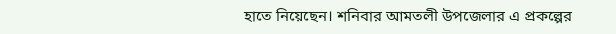হাতে নিয়েছেন। শনিবার আমতলী উপজেলার এ প্রকল্পের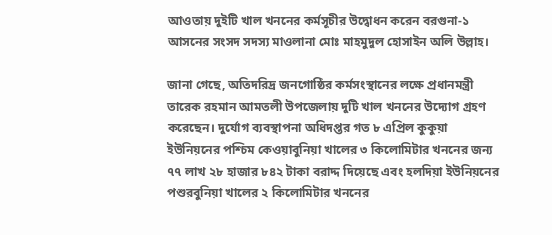আওতায় দুইটি খাল খননের কর্মসূচীর উদ্বোধন করেন বরগুনা-১ আসনের সংসদ সদস্য মাওলানা মোঃ মাহমুদুল হোসাইন অলি উল্লাহ।

জানা গেছে, অতিদরিদ্র জনগোষ্ঠির কর্মসংস্থানের লক্ষে প্রধানমন্ত্রী তারেক রহমান আমতলী উপজেলায় দুটি খাল খননের উদ্যোগ গ্রহণ করেছেন। দুর্যোগ ব্যবস্থাপনা অধিদপ্তর গত ৮ এপ্রিল কুকুয়া ইউনিয়নের পশ্চিম কেওয়াবুনিয়া খালের ৩ কিলোমিটার খননের জন্য ৭৭ লাখ ২৮ হাজার ৮৪২ টাকা বরাদ্দ দিয়েছে এবং হলদিয়া ইউনিয়নের পশুরবুনিয়া খালের ২ কিলোমিটার খননের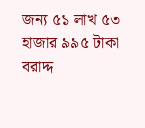জন্য ৫১ লাখ ৫৩ হাজার ৯৯৫ টাকা বরাদ্দ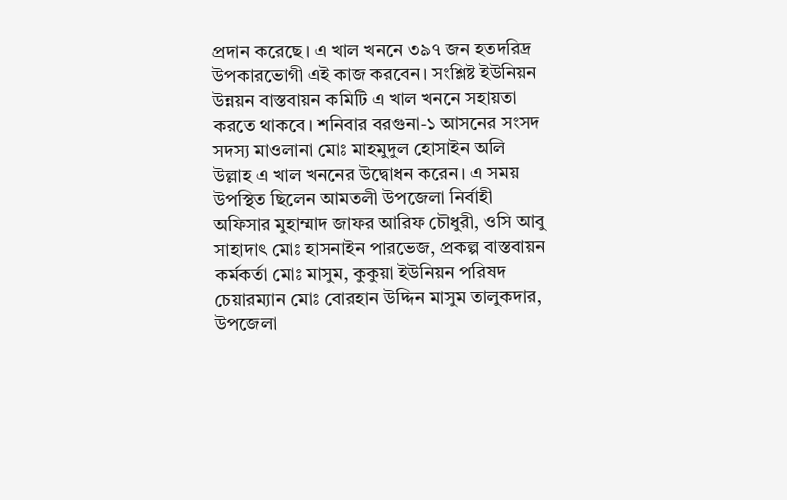প্রদান করেছে। এ খাল খননে ৩৯৭ জন হতদরিদ্র উপকারভোগী এই কাজ করবেন। সংশ্লিষ্ট ইউনিয়ন উন্নয়ন বাস্তবায়ন কমিটি এ খাল খননে সহায়তা করতে থাকবে। শনিবার বরগুনা-১ আসনের সংসদ সদস্য মাওলানা মোঃ মাহমুদুল হোসাইন অলি উল্লাহ এ খাল খননের উদ্বোধন করেন। এ সময় উপস্থিত ছিলেন আমতলী উপজেলা নির্বাহী অফিসার মুহাম্মাদ জাফর আরিফ চৌধুরী, ওসি আবু সাহাদাৎ মোঃ হাসনাইন পারভেজ, প্রকল্প বাস্তবায়ন কর্মকর্তা মোঃ মাসুম, কুকুয়া ইউনিয়ন পরিষদ চেয়ারম্যান মোঃ বোরহান উদ্দিন মাসুম তালুকদার, উপজেলা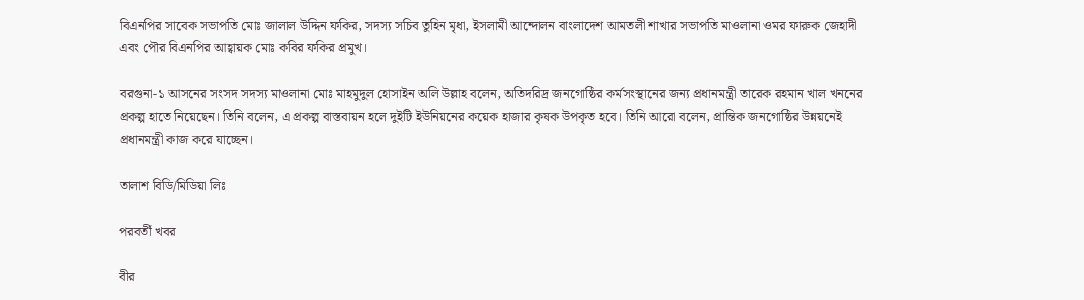বিএনপির সাবেক সভাপতি মোঃ জালাল উদ্দিন ফকির, সদস্য সচিব তুহিন মৃধা, ইসলামী আন্দোলন বাংলাদেশ আমতলী শাখার সভাপতি মাওলানা ওমর ফারুক জেহাদী এবং পৌর বিএনপির আহ্বায়ক মোঃ কবির ফকির প্রমুখ।

বরগুনা-১ আসনের সংসদ সদস্য মাওলানা মোঃ মাহমুদুল হোসাইন অলি উল্লাহ বলেন, অতিদরিদ্র জনগোষ্ঠির কর্মসংস্থানের জন্য প্রধানমন্ত্রী তারেক রহমান খাল খননের প্রকল্প হাতে নিয়েছেন। তিনি বলেন, এ প্রকল্প বাস্তবায়ন হলে দুইটি ইউনিয়নের কয়েক হাজার কৃষক উপকৃত হবে। তিনি আরো বলেন, প্রান্তিক জনগোষ্ঠির উন্নয়নেই প্রধানমন্ত্রী কাজ করে যাচ্ছেন।

তালাশ বিডি/মিডিয়া লিঃ

পরবর্তী খবর

বীর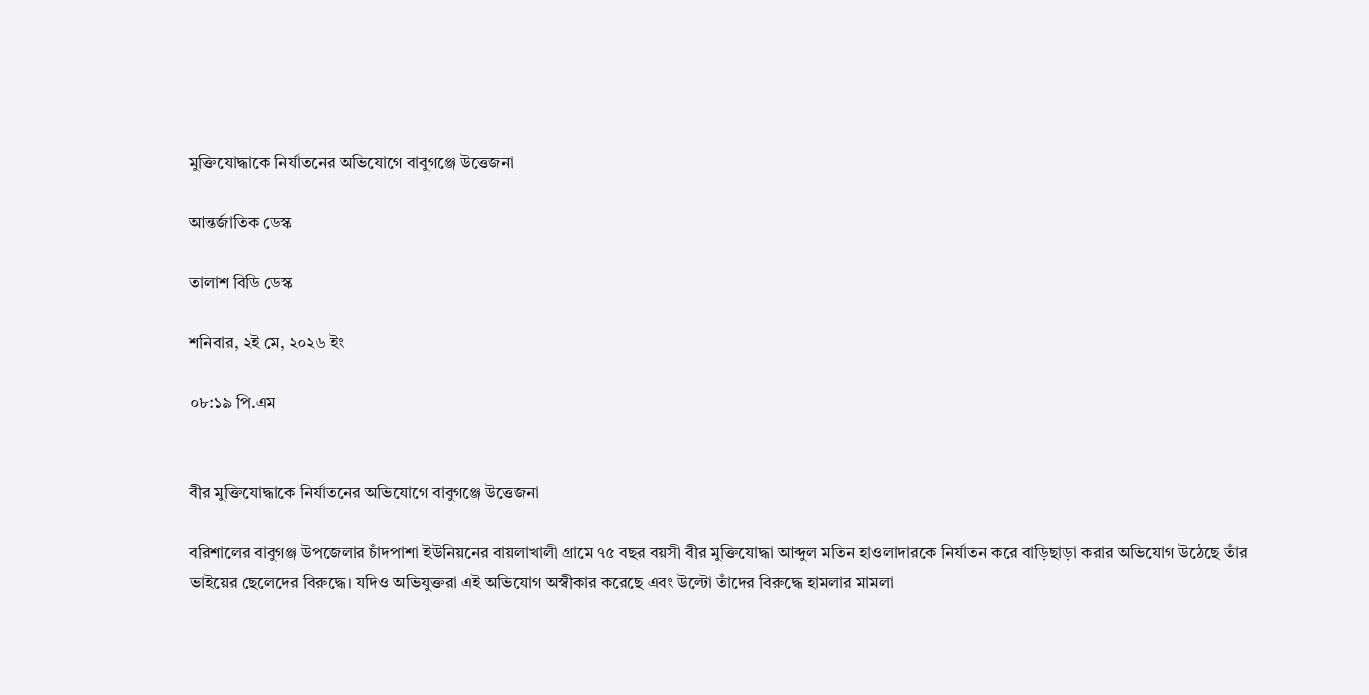মুক্তিযোদ্ধাকে নির্যাতনের অভিযোগে বাবুগঞ্জে উত্তেজনা

আন্তর্জাতিক ডেস্ক

তালাশ বিডি ডেস্ক

শনিবার, ২ই মে, ২০২৬ ইং

০৮:১৯ পি.এম


বীর মুক্তিযোদ্ধাকে নির্যাতনের অভিযোগে বাবুগঞ্জে উত্তেজনা

বরিশালের বাবুগঞ্জ উপজেলার চাঁদপাশা ইউনিয়নের বায়লাখালী গ্রামে ৭৫ বছর বয়সী বীর মুক্তিযোদ্ধা আব্দুল মতিন হাওলাদারকে নির্যাতন করে বাড়িছাড়া করার অভিযোগ উঠেছে তাঁর ভাইয়ের ছেলেদের বিরুদ্ধে। যদিও অভিযুক্তরা এই অভিযোগ অস্বীকার করেছে এবং উল্টো তাঁদের বিরুদ্ধে হামলার মামলা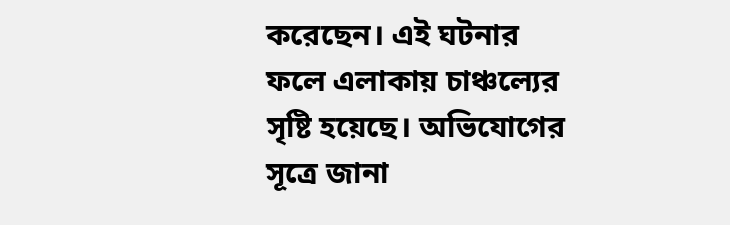করেছেন। এই ঘটনার ফলে এলাকায় চাঞ্চল্যের সৃষ্টি হয়েছে। অভিযোগের সূত্রে জানা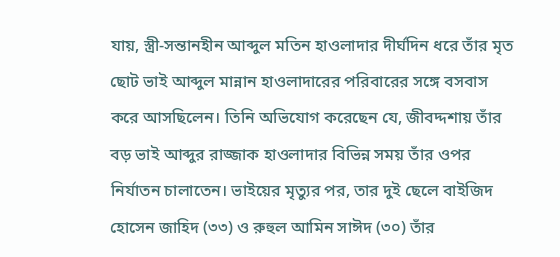যায়, স্ত্রী-সন্তানহীন আব্দুল মতিন হাওলাদার দীর্ঘদিন ধরে তাঁর মৃত ছোট ভাই আব্দুল মান্নান হাওলাদারের পরিবারের সঙ্গে বসবাস করে আসছিলেন। তিনি অভিযোগ করেছেন যে, জীবদ্দশায় তাঁর বড় ভাই আব্দুর রাজ্জাক হাওলাদার বিভিন্ন সময় তাঁর ওপর নির্যাতন চালাতেন। ভাইয়ের মৃত্যুর পর, তার দুই ছেলে বাইজিদ হোসেন জাহিদ (৩৩) ও রুহুল আমিন সাঈদ (৩০) তাঁর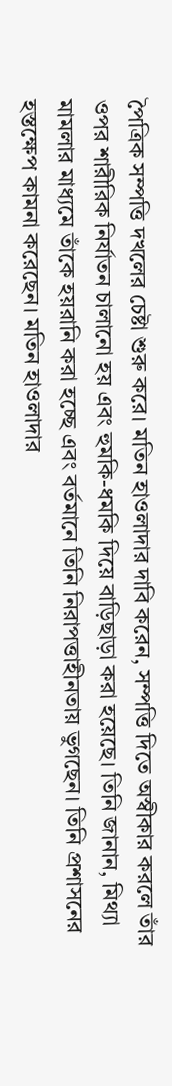পৈত্রিক সম্পত্তি দখলের চেষ্টা শুরু করে। মতিন হাওলাদার দাবি করেন, সম্পত্তি দিতে অস্বীকার করলে তাঁর ওপর শারীরিক নির্যাতন চালানো হয় এবং হুমকি-ধমকি দিয়ে বাড়িছাড়া করা হয়েছে। তিনি জানান, মিথ্যা মামলার মাধ্যমে তাঁকে হয়রানি করা হচ্ছে এবং বর্তমানে তিনি নিরাপত্তাহীনতায় ভুগছেন। তিনি প্রশাসনের হস্তক্ষেপ কামনা করেছেন। মতিন হাওলাদার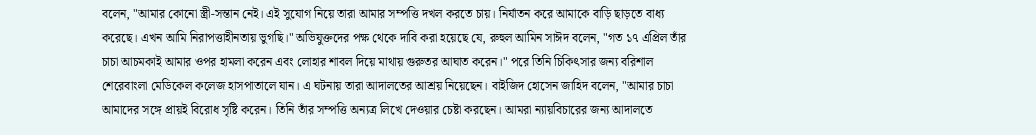বলেন, "আমার কোনো স্ত্রী-সন্তান নেই। এই সুযোগ নিয়ে তারা আমার সম্পত্তি দখল করতে চায়। নির্যাতন করে আমাকে বাড়ি ছাড়তে বাধ্য করেছে। এখন আমি নিরাপত্তাহীনতায় ভুগছি।" অভিযুক্তদের পক্ষ থেকে দাবি করা হয়েছে যে, রুহুল আমিন সাঈদ বলেন, "গত ১৭ এপ্রিল তাঁর চাচা আচমকাই আমার ওপর হামলা করেন এবং লোহার শাবল দিয়ে মাথায় গুরুতর আঘাত করেন।" পরে তিনি চিকিৎসার জন্য বরিশাল শেরেবাংলা মেডিকেল কলেজ হাসপাতালে যান। এ ঘটনায় তারা আদালতের আশ্রয় নিয়েছেন। বাইজিদ হোসেন জাহিদ বলেন, "আমার চাচা আমাদের সঙ্গে প্রায়ই বিরোধ সৃষ্টি করেন। তিনি তাঁর সম্পত্তি অন্যত্র লিখে দেওয়ার চেষ্টা করছেন। আমরা ন্যায়বিচারের জন্য আদালতে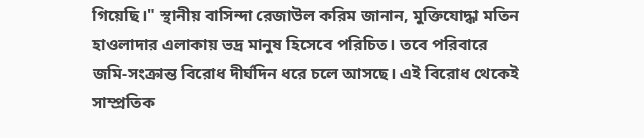গিয়েছি।" স্থানীয় বাসিন্দা রেজাউল করিম জানান, মুক্তিযোদ্ধা মতিন হাওলাদার এলাকায় ভদ্র মানুষ হিসেবে পরিচিত। তবে পরিবারে জমি-সংক্রান্ত বিরোধ দীর্ঘদিন ধরে চলে আসছে। এই বিরোধ থেকেই সাম্প্রতিক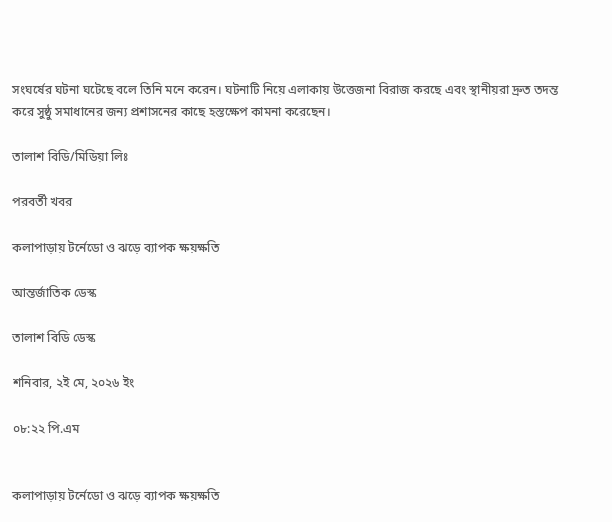সংঘর্ষের ঘটনা ঘটেছে বলে তিনি মনে করেন। ঘটনাটি নিয়ে এলাকায় উত্তেজনা বিরাজ করছে এবং স্থানীয়রা দ্রুত তদন্ত করে সুষ্ঠু সমাধানের জন্য প্রশাসনের কাছে হস্তক্ষেপ কামনা করেছেন।

তালাশ বিডি/মিডিয়া লিঃ

পরবর্তী খবর

কলাপাড়ায় টর্নেডো ও ঝড়ে ব্যাপক ক্ষয়ক্ষতি

আন্তর্জাতিক ডেস্ক

তালাশ বিডি ডেস্ক

শনিবার, ২ই মে, ২০২৬ ইং

০৮:২২ পি.এম


কলাপাড়ায় টর্নেডো ও ঝড়ে ব্যাপক ক্ষয়ক্ষতি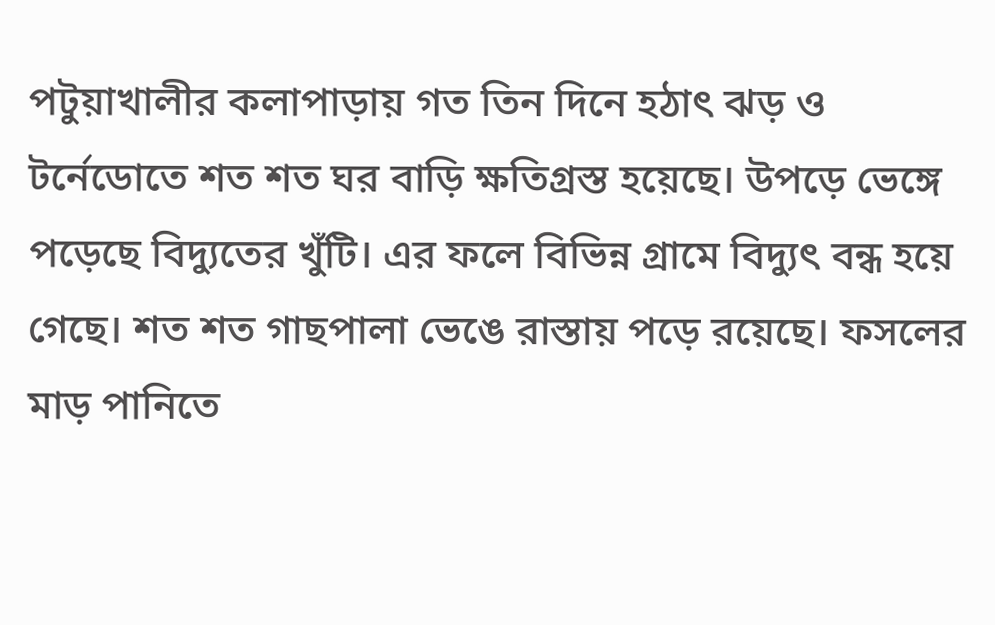পটুয়াখালীর কলাপাড়ায় গত তিন দিনে হঠাৎ ঝড় ও টর্নেডোতে শত শত ঘর বাড়ি ক্ষতিগ্রস্ত হয়েছে। উপড়ে ভেঙ্গে পড়েছে বিদ্যুতের খুঁটি। এর ফলে বিভিন্ন গ্রামে বিদ্যুৎ বন্ধ হয়ে গেছে। শত শত গাছপালা ভেঙে রাস্তায় পড়ে রয়েছে। ফসলের মাড় পানিতে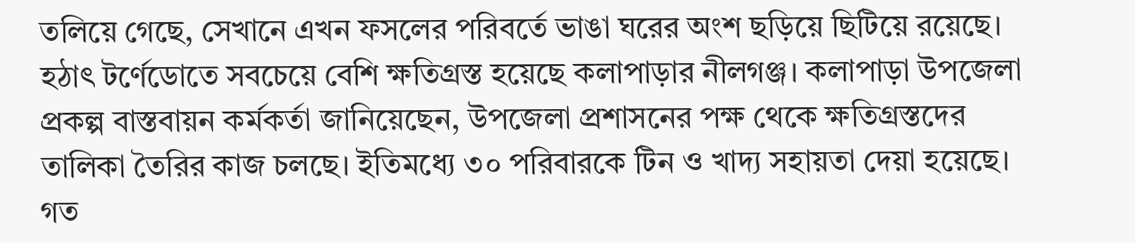তলিয়ে গেছে, সেখানে এখন ফসলের পরিবর্তে ভাঙা ঘরের অংশ ছড়িয়ে ছিটিয়ে রয়েছে। হঠাৎ টর্ণেডোতে সবচেয়ে বেশি ক্ষতিগ্রস্ত হয়েছে কলাপাড়ার নীলগঞ্জ। কলাপাড়া উপজেলা প্রকল্প বাস্তবায়ন কর্মকর্তা জানিয়েছেন, উপজেলা প্রশাসনের পক্ষ থেকে ক্ষতিগ্রস্তদের তালিকা তৈরির কাজ চলছে। ইতিমধ্যে ৩০ পরিবারকে টিন ও খাদ্য সহায়তা দেয়া হয়েছে। গত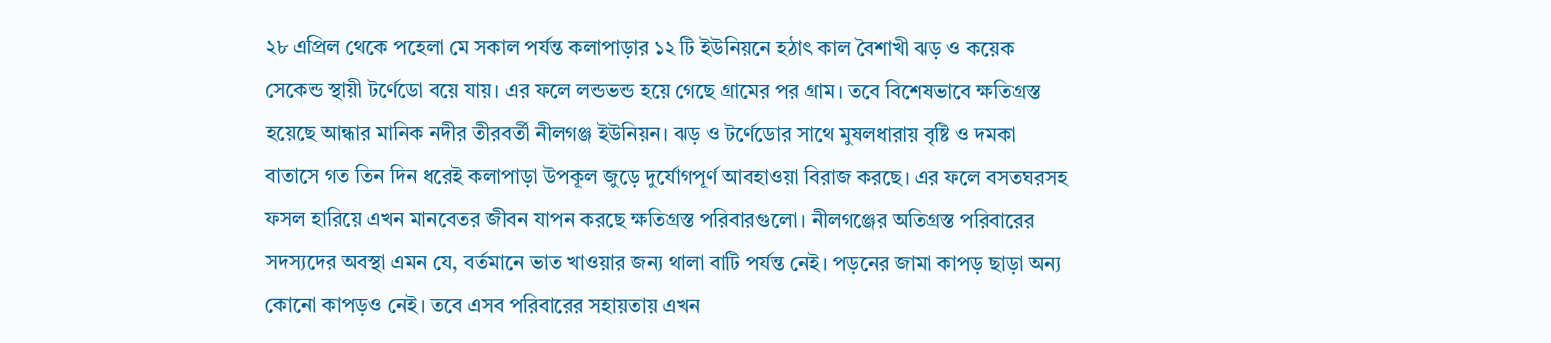২৮ এপ্রিল থেকে পহেলা মে সকাল পর্যন্ত কলাপাড়ার ১২ টি ইউনিয়নে হঠাৎ কাল বৈশাখী ঝড় ও কয়েক সেকেন্ড স্থায়ী টর্ণেডো বয়ে যায়। এর ফলে লন্ডভন্ড হয়ে গেছে গ্রামের পর গ্রাম। তবে বিশেষভাবে ক্ষতিগ্রস্ত হয়েছে আন্ধার মানিক নদীর তীরবর্তী নীলগঞ্জ ইউনিয়ন। ঝড় ও টর্ণেডোর সাথে মুষলধারায় বৃষ্টি ও দমকা বাতাসে গত তিন দিন ধরেই কলাপাড়া উপকূল জুড়ে দুর্যোগপূর্ণ আবহাওয়া বিরাজ করছে। এর ফলে বসতঘরসহ ফসল হারিয়ে এখন মানবেতর জীবন যাপন করছে ক্ষতিগ্রস্ত পরিবারগুলো। নীলগঞ্জের অতিগ্রস্ত পরিবারের সদস্যদের অবস্থা এমন যে, বর্তমানে ভাত খাওয়ার জন্য থালা বাটি পর্যন্ত নেই। পড়নের জামা কাপড় ছাড়া অন্য কোনো কাপড়ও নেই। তবে এসব পরিবারের সহায়তায় এখন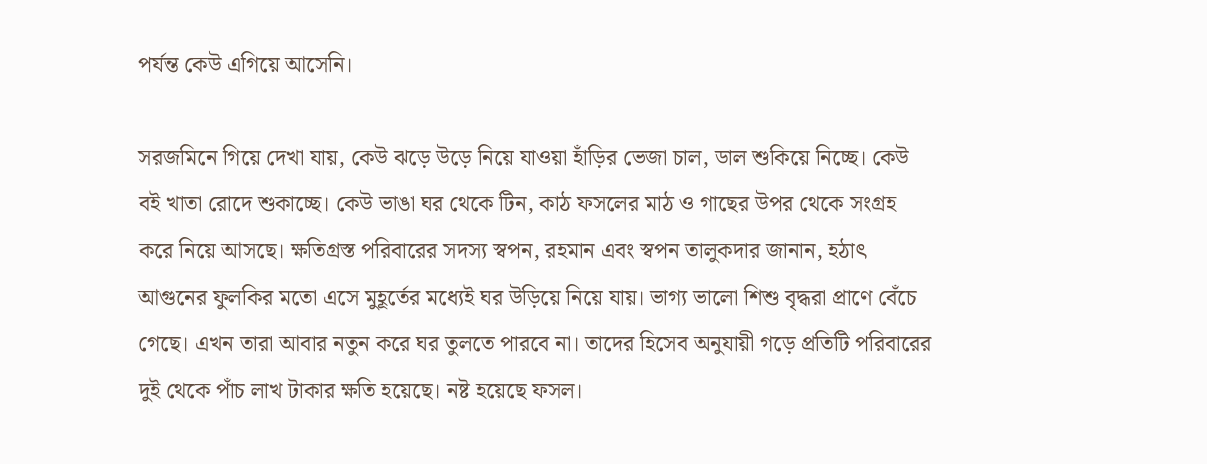পর্যন্ত কেউ এগিয়ে আসেনি।

সরজমিনে গিয়ে দেখা যায়, কেউ ঝড়ে উড়ে নিয়ে যাওয়া হাঁড়ির ভেজা চাল, ডাল শুকিয়ে নিচ্ছে। কেউ বই খাতা রোদে শুকাচ্ছে। কেউ ভাঙা ঘর থেকে টিন, কাঠ ফসলের মাঠ ও গাছের উপর থেকে সংগ্রহ করে নিয়ে আসছে। ক্ষতিগ্রস্ত পরিবারের সদস্য স্বপন, রহমান এবং স্বপন তালুকদার জানান, হঠাৎ আগুনের ফুলকির মতো এসে মুহূর্তের মধ্যেই ঘর উড়িয়ে নিয়ে যায়। ভাগ্য ভালো শিশু বৃদ্ধরা প্রাণে বেঁচে গেছে। এখন তারা আবার নতুন করে ঘর তুলতে পারবে না। তাদের হিসেব অনুযায়ী গড়ে প্রতিটি পরিবারের দুই থেকে পাঁচ লাখ টাকার ক্ষতি হয়েছে। নষ্ট হয়েছে ফসল।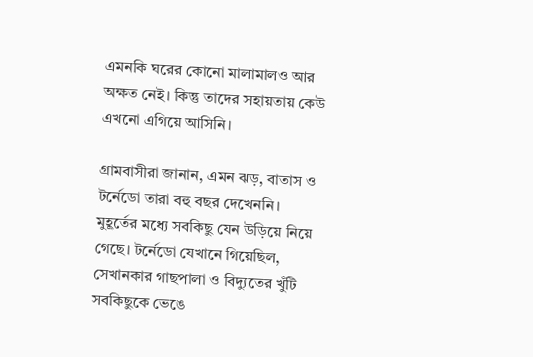এমনকি ঘরের কোনো মালামালও আর অক্ষত নেই। কিন্তু তাদের সহায়তায় কেউ এখনো এগিয়ে আসিনি।

গ্রামবাসীরা জানান, এমন ঝড়, বাতাস ও টর্নেডো তারা বহু বছর দেখেননি। মুহূর্তের মধ্যে সবকিছু যেন উড়িয়ে নিয়ে গেছে। টর্নেডো যেখানে গিয়েছিল, সেখানকার গাছপালা ও বিদ্যুতের খুঁটি সবকিছুকে ভেঙে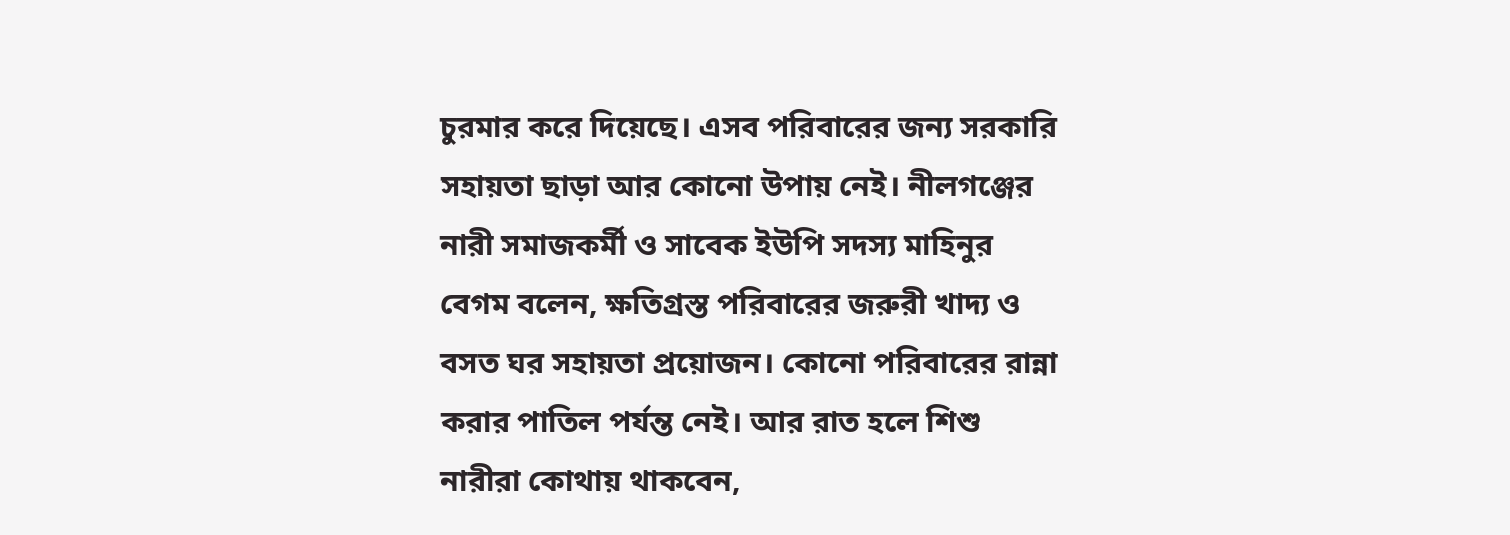চুরমার করে দিয়েছে। এসব পরিবারের জন্য সরকারি সহায়তা ছাড়া আর কোনো উপায় নেই। নীলগঞ্জের নারী সমাজকর্মী ও সাবেক ইউপি সদস্য মাহিনুর বেগম বলেন, ক্ষতিগ্রস্ত পরিবারের জরুরী খাদ্য ও বসত ঘর সহায়তা প্রয়োজন। কোনো পরিবারের রান্না করার পাতিল পর্যন্ত নেই। আর রাত হলে শিশু নারীরা কোথায় থাকবেন,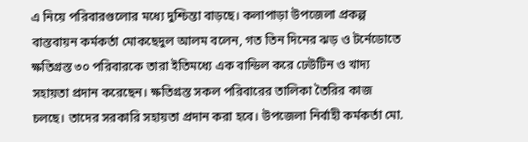এ নিয়ে পরিবারগুলোর মধ্যে দুশ্চিন্তা বাড়ছে। কলাপাড়া উপজেলা প্রকল্প বাস্তবায়ন কর্মকর্তা মোকছেদুল আলম বলেন, গত তিন দিনের ঝড় ও টর্নেডোতে ক্ষতিগ্রস্ত ৩০ পরিবারকে তারা ইতিমধ্যে এক বান্ডিল করে ঢেউটিন ও খাদ্য সহায়তা প্রদান করেছেন। ক্ষতিগ্রস্ত সকল পরিবারের তালিকা তৈরির কাজ চলছে। তাদের সরকারি সহায়তা প্রদান করা হবে। উপজেলা নির্বাহী কর্মকর্তা মো.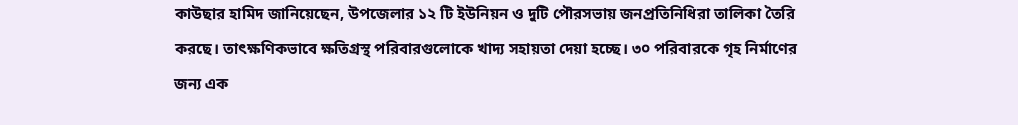কাউছার হামিদ জানিয়েছেন, উপজেলার ১২ টি ইউনিয়ন ও দুটি পৌরসভায় জনপ্রতিনিধিরা তালিকা তৈরি করছে। তাৎক্ষণিকভাবে ক্ষতিগ্রস্থ পরিবারগুলোকে খাদ্য সহায়তা দেয়া হচ্ছে। ৩০ পরিবারকে গৃহ নির্মাণের জন্য এক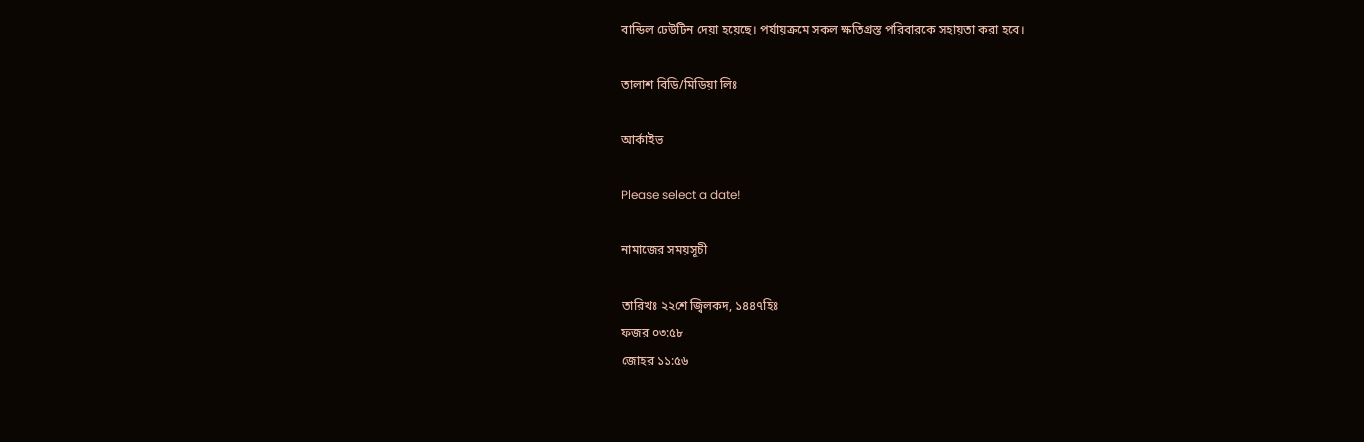বান্ডিল ঢেউটিন দেয়া হয়েছে। পর্যায়ক্রমে সকল ক্ষতিগ্রস্ত পরিবারকে সহায়তা করা হবে।

তালাশ বিডি/মিডিয়া লিঃ

আর্কাইভ

Please select a date!

নামাজের সময়সূচী

তারিখঃ ২২শে জ্বিলকদ, ১৪৪৭হিঃ
ফজর ০৩:৫৮
জোহর ১১:৫৬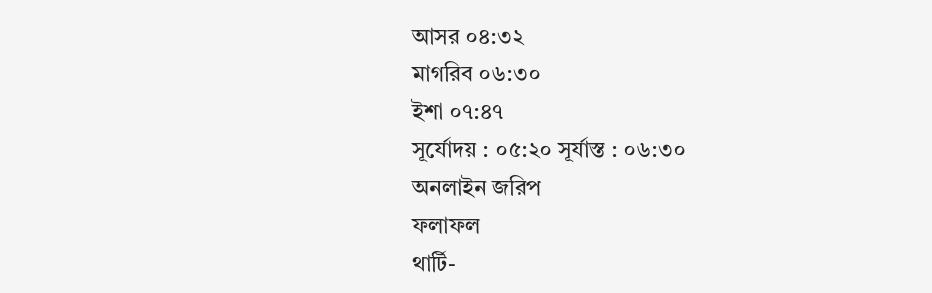আসর ০৪:৩২
মাগরিব ০৬:৩০
ইশা ০৭:৪৭
সূর্যোদয় : ০৫:২০ সূর্যাস্ত : ০৬:৩০
অনলাইন জরিপ
ফলাফল
থার্টি-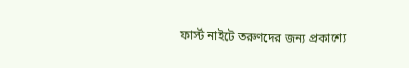ফার্স্ট নাইটে তরুণদের জন্য প্রকাশ্যে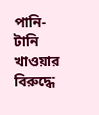পানি-টানি খাওয়ার বিরুদ্ধে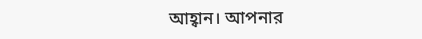আহ্বান। আপনার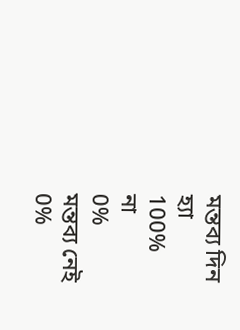মন্তব্য দিন
হ্যা
100%
না
0%
মন্তব্য নেই
0%